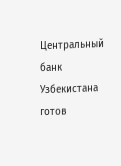Центральный банк Узбекистана готов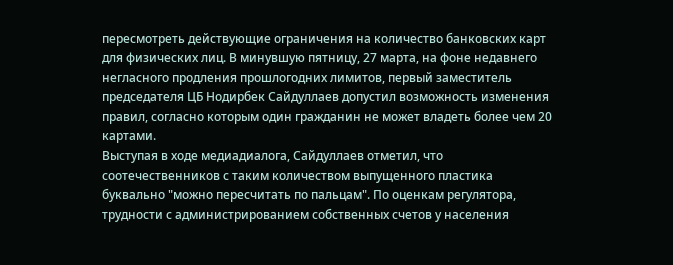пересмотреть действующие ограничения на количество банковских карт для физических лиц. В минувшую пятницу, 27 марта, на фоне недавнего негласного продления прошлогодних лимитов, первый заместитель председателя ЦБ Нодирбек Сайдуллаев допустил возможность изменения правил, согласно которым один гражданин не может владеть более чем 20 картами.
Выступая в ходе медиадиалога, Сайдуллаев отметил, что соотечественников с таким количеством выпущенного пластика буквально "можно пересчитать по пальцам". По оценкам регулятора, трудности с администрированием собственных счетов у населения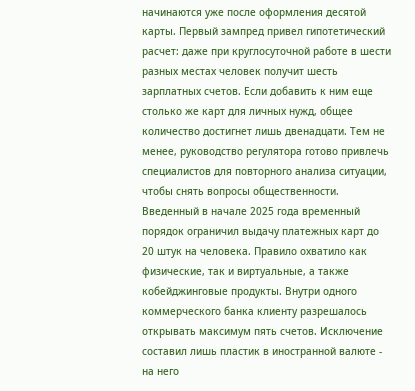начинаются уже после оформления десятой карты. Первый зампред привел гипотетический расчет: даже при круглосуточной работе в шести разных местах человек получит шесть зарплатных счетов. Если добавить к ним еще столько же карт для личных нужд, общее количество достигнет лишь двенадцати. Тем не менее, руководство регулятора готово привлечь специалистов для повторного анализа ситуации, чтобы снять вопросы общественности.
Введенный в начале 2025 года временный порядок ограничил выдачу платежных карт до 20 штук на человека. Правило охватило как физические, так и виртуальные, а также кобейджинговые продукты. Внутри одного коммерческого банка клиенту разрешалось открывать максимум пять счетов. Исключение составил лишь пластик в иностранной валюте - на него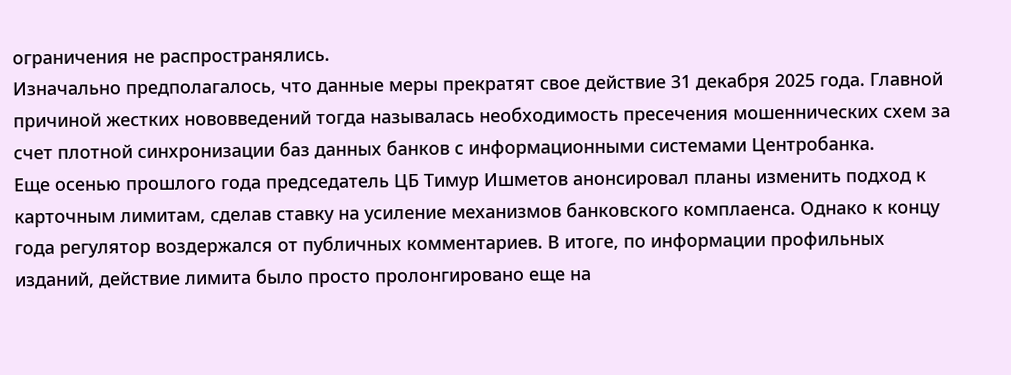ограничения не распространялись.
Изначально предполагалось, что данные меры прекратят свое действие 31 декабря 2025 года. Главной причиной жестких нововведений тогда называлась необходимость пресечения мошеннических схем за счет плотной синхронизации баз данных банков с информационными системами Центробанка.
Еще осенью прошлого года председатель ЦБ Тимур Ишметов анонсировал планы изменить подход к карточным лимитам, сделав ставку на усиление механизмов банковского комплаенса. Однако к концу года регулятор воздержался от публичных комментариев. В итоге, по информации профильных изданий, действие лимита было просто пролонгировано еще на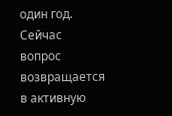один год. Сейчас вопрос возвращается в активную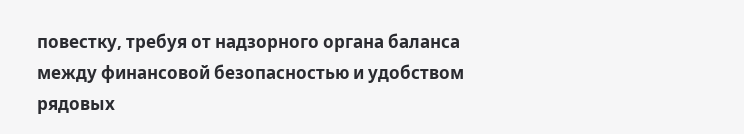повестку, требуя от надзорного органа баланса между финансовой безопасностью и удобством рядовых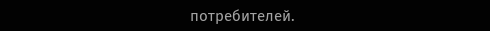потребителей.